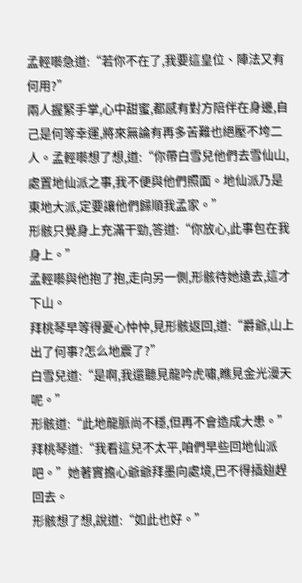孟輕囈急道:“若你不在了,我要這皇位、陣法又有何用?”
兩人握緊手掌,心中甜蜜,都感有對方陪伴在身邊,自己是何等幸運,將來無論有再多苦難也絕壓不垮二人。孟輕囈想了想,道:“你帶白雪兒他們去雪仙山,處置地仙派之事,我不便與他們照面。地仙派乃是東地大派,定要讓他們歸順我孟家。”
形骸只覺身上充滿干勁,答道:“你放心,此事包在我身上。”
孟輕囈與他抱了抱,走向另一側,形骸待她遠去,這才下山。
拜桃琴早等得憂心忡忡,見形骸返回,道:“爵爺,山上出了何事?怎么地震了?”
白雪兒道:“是啊,我還聽見龍吟虎嘯,瞧見金光漫天呢。”
形骸道:“此地龍脈尚不穩,但再不會造成大患。”
拜桃琴道:“我看這兒不太平,咱們早些回地仙派吧。”她著實擔心爺爺拜墨向處境,巴不得插翅趕回去。
形骸想了想,說道:“如此也好。”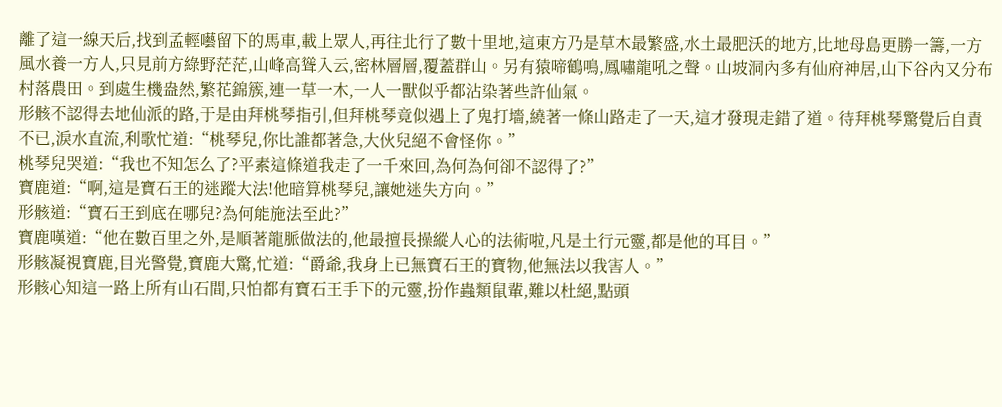離了這一線天后,找到孟輕囈留下的馬車,載上眾人,再往北行了數十里地,這東方乃是草木最繁盛,水土最肥沃的地方,比地母島更勝一籌,一方風水養一方人,只見前方綠野茫茫,山峰高聳入云,密林層層,覆蓋群山。另有猿啼鶴鳴,鳳嘯龍吼之聲。山坡洞內多有仙府神居,山下谷內又分布村落農田。到處生機盎然,繁花錦簇,連一草一木,一人一獸似乎都沾染著些許仙氣。
形骸不認得去地仙派的路,于是由拜桃琴指引,但拜桃琴竟似遇上了鬼打墻,繞著一條山路走了一天,這才發現走錯了道。待拜桃琴驚覺后自責不已,淚水直流,利歌忙道:“桃琴兒,你比誰都著急,大伙兒絕不會怪你。”
桃琴兒哭道:“我也不知怎么了?平素這條道我走了一千來回,為何為何卻不認得了?”
寶鹿道:“啊,這是寶石王的迷蹤大法!他暗算桃琴兒,讓她迷失方向。”
形骸道:“寶石王到底在哪兒?為何能施法至此?”
寶鹿嘆道:“他在數百里之外,是順著龍脈做法的,他最擅長操縱人心的法術啦,凡是土行元靈,都是他的耳目。”
形骸凝視寶鹿,目光警覺,寶鹿大驚,忙道:“爵爺,我身上已無寶石王的寶物,他無法以我害人。”
形骸心知這一路上所有山石間,只怕都有寶石王手下的元靈,扮作蟲類鼠輩,難以杜絕,點頭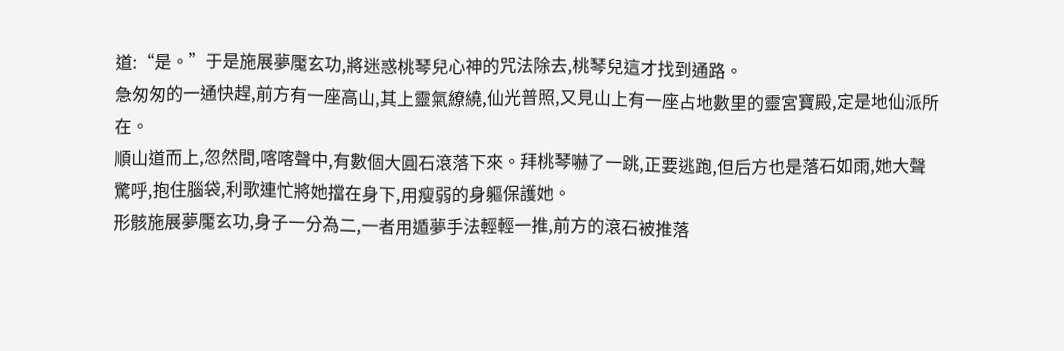道:“是。”于是施展夢魘玄功,將迷惑桃琴兒心神的咒法除去,桃琴兒這才找到通路。
急匆匆的一通快趕,前方有一座高山,其上靈氣繚繞,仙光普照,又見山上有一座占地數里的靈宮寶殿,定是地仙派所在。
順山道而上,忽然間,喀喀聲中,有數個大圓石滾落下來。拜桃琴嚇了一跳,正要逃跑,但后方也是落石如雨,她大聲驚呼,抱住腦袋,利歌連忙將她擋在身下,用瘦弱的身軀保護她。
形骸施展夢魘玄功,身子一分為二,一者用遁夢手法輕輕一推,前方的滾石被推落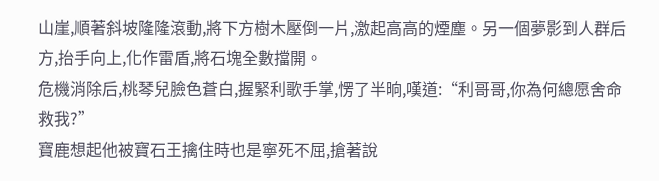山崖,順著斜坡隆隆滾動,將下方樹木壓倒一片,激起高高的煙塵。另一個夢影到人群后方,抬手向上,化作雷盾,將石塊全數擋開。
危機消除后,桃琴兒臉色蒼白,握緊利歌手掌,愣了半晌,嘆道:“利哥哥,你為何總愿舍命救我?”
寶鹿想起他被寶石王擒住時也是寧死不屈,搶著說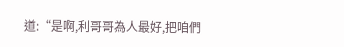道:“是啊,利哥哥為人最好,把咱們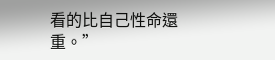看的比自己性命還重。”